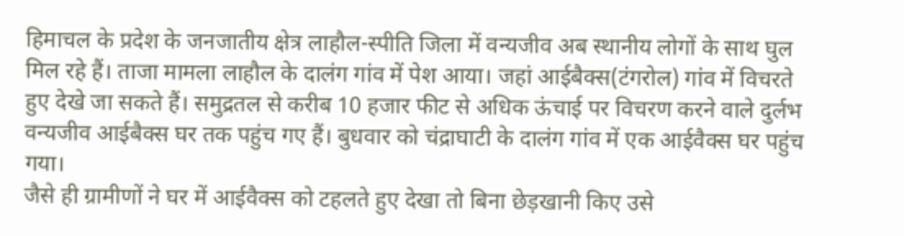हिमाचल के प्रदेश के जनजातीय क्षेत्र लाहौल-स्पीति जिला में वन्यजीव अब स्थानीय लोगों के साथ घुल मिल रहे हैं। ताजा मामला लाहौल के दालंग गांव में पेश आया। जहां आईबैक्स(टंगरोल) गांव में विचरते हुए देखे जा सकते हैं। समुद्रतल से करीब 10 हजार फीट से अधिक ऊंचाई पर विचरण करने वाले दुर्लभ वन्यजीव आईबैक्स घर तक पहुंच गए हैं। बुधवार को चंद्राघाटी के दालंग गांव में एक आईवैक्स घर पहुंच गया।
जैसे ही ग्रामीणों ने घर में आईवैक्स को टहलते हुए देखा तो बिना छेड़खानी किए उसे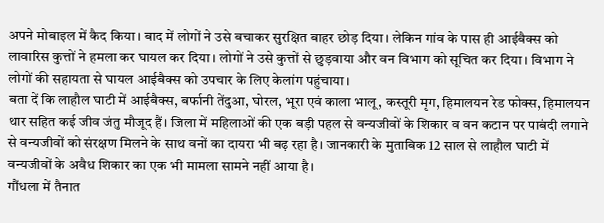अपने मोबाइल में कैद किया। बाद में लोगों ने उसे बचाकर सुरक्षित बाहर छोड़ दिया। लेकिन गांव के पास ही आईबैक्स को लावारिस कुत्तों ने हमला कर घायल कर दिया। लोगों ने उसे कुत्तों से छुड़वाया और वन विभाग को सूचित कर दिया। विभाग ने लोगों की सहायता से घायल आईबैक्स को उपचार के लिए केलांग पहुंचाया।
बता दें कि लाहौल घाटी में आईबैक्स, बर्फानी तेंदुआ, घोरल, भूरा एवं काला भालू, कस्तूरी मृग, हिमालयन रेड फोक्स, हिमालयन थार सहित कई जीव जंतु मौजूद हैं। जिला में महिलाओं की एक बड़ी पहल से वन्यजीवों के शिकार व वन कटान पर पाबंदी लगाने से वन्यजीवों को संरक्षण मिलने के साथ वनों का दायरा भी बढ़ रहा है। जानकारी के मुताबिक 12 साल से लाहौल घाटी में वन्यजीवों के अवैध शिकार का एक भी मामला सामने नहीं आया है।
गौंधला में तैनात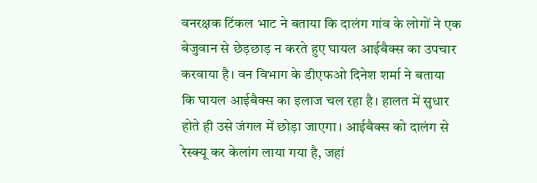वनरक्षक टिंकल भाट ने बताया कि दालंग गांव के लोगों ने एक बेजुवान से छेड़छाड़ न करते हुए घायल आईबैक्स का उपचार करवाया है। वन विभाग के डीएफओ दिनेश शर्मा ने बताया कि घायल आईबैक्स का इलाज चल रहा है। हालत में सुधार होते ही उसे जंगल में छोड़ा जाएगा। आईबैक्स को दालंग से रेस्क्यू कर केलांग लाया गया है, जहां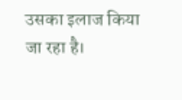उसका इलाज किया जा रहा है।